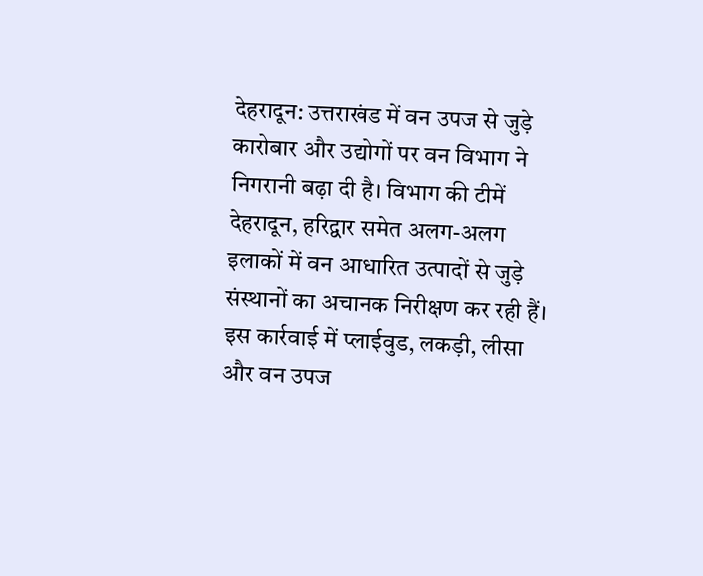देहरादून: उत्तराखंड में वन उपज से जुड़े कारोबार और उद्योगों पर वन विभाग ने निगरानी बढ़ा दी है। विभाग की टीमें देहरादून, हरिद्वार समेत अलग-अलग इलाकों में वन आधारित उत्पादों से जुड़े संस्थानों का अचानक निरीक्षण कर रही हैं। इस कार्रवाई में प्लाईवुड, लकड़ी, लीसा और वन उपज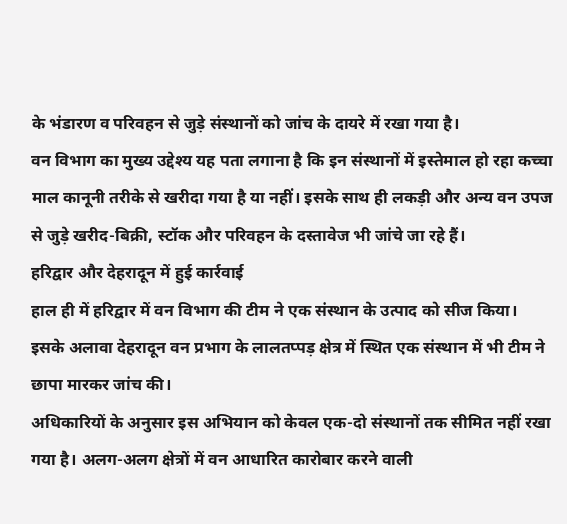के भंडारण व परिवहन से जुड़े संस्थानों को जांच के दायरे में रखा गया है।
वन विभाग का मुख्य उद्देश्य यह पता लगाना है कि इन संस्थानों में इस्तेमाल हो रहा कच्चा माल कानूनी तरीके से खरीदा गया है या नहीं। इसके साथ ही लकड़ी और अन्य वन उपज से जुड़े खरीद-बिक्री, स्टॉक और परिवहन के दस्तावेज भी जांचे जा रहे हैं।
हरिद्वार और देहरादून में हुई कार्रवाई
हाल ही में हरिद्वार में वन विभाग की टीम ने एक संस्थान के उत्पाद को सीज किया। इसके अलावा देहरादून वन प्रभाग के लालतप्पड़ क्षेत्र में स्थित एक संस्थान में भी टीम ने छापा मारकर जांच की।
अधिकारियों के अनुसार इस अभियान को केवल एक-दो संस्थानों तक सीमित नहीं रखा गया है। अलग-अलग क्षेत्रों में वन आधारित कारोबार करने वाली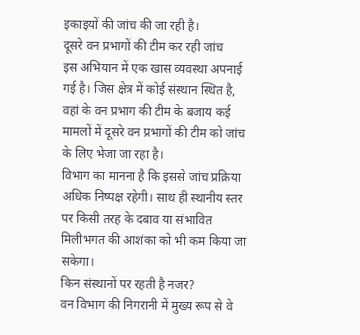इकाइयों की जांच की जा रही है।
दूसरे वन प्रभागों की टीम कर रही जांच
इस अभियान में एक खास व्यवस्था अपनाई गई है। जिस क्षेत्र में कोई संस्थान स्थित है, वहां के वन प्रभाग की टीम के बजाय कई मामलों में दूसरे वन प्रभागों की टीम को जांच के लिए भेजा जा रहा है।
विभाग का मानना है कि इससे जांच प्रक्रिया अधिक निष्पक्ष रहेगी। साथ ही स्थानीय स्तर पर किसी तरह के दबाव या संभावित मिलीभगत की आशंका को भी कम किया जा सकेगा।
किन संस्थानों पर रहती है नजर?
वन विभाग की निगरानी में मुख्य रूप से वे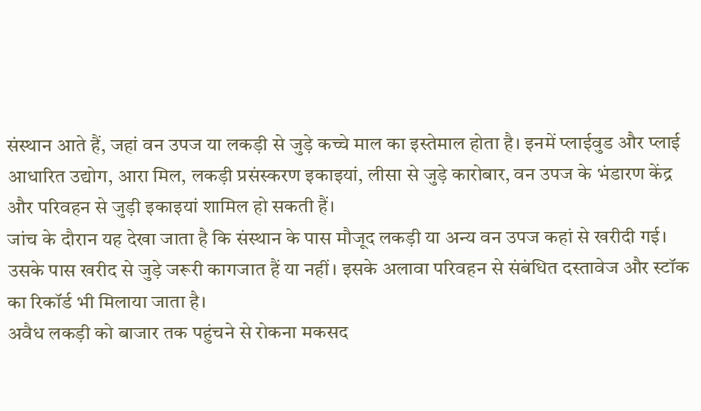संस्थान आते हैं, जहां वन उपज या लकड़ी से जुड़े कच्चे माल का इस्तेमाल होता है। इनमें प्लाईवुड और प्लाई आधारित उद्योग, आरा मिल, लकड़ी प्रसंस्करण इकाइयां, लीसा से जुड़े कारोबार, वन उपज के भंडारण केंद्र और परिवहन से जुड़ी इकाइयां शामिल हो सकती हैं।
जांच के दौरान यह देखा जाता है कि संस्थान के पास मौजूद लकड़ी या अन्य वन उपज कहां से खरीदी गई। उसके पास खरीद से जुड़े जरूरी कागजात हैं या नहीं। इसके अलावा परिवहन से संबंधित दस्तावेज और स्टॉक का रिकॉर्ड भी मिलाया जाता है।
अवैध लकड़ी को बाजार तक पहुंचने से रोकना मकसद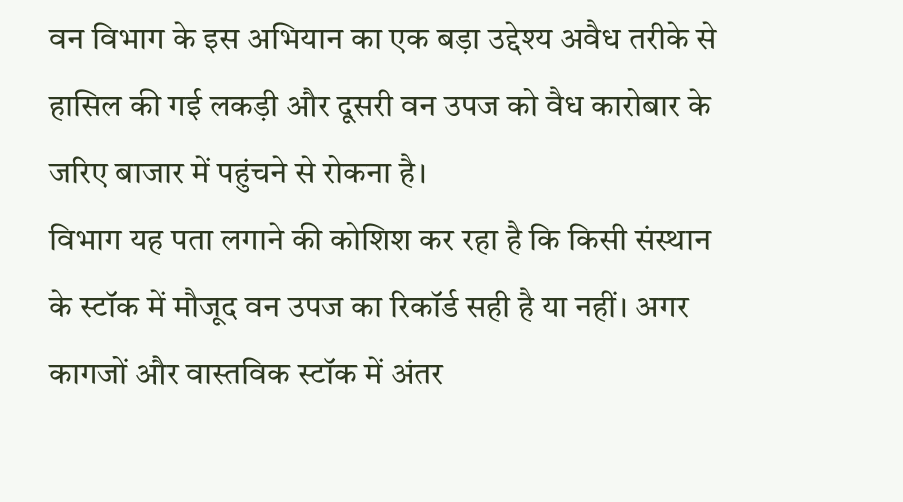वन विभाग के इस अभियान का एक बड़ा उद्देश्य अवैध तरीके से हासिल की गई लकड़ी और दूसरी वन उपज को वैध कारोबार के जरिए बाजार में पहुंचने से रोकना है।
विभाग यह पता लगाने की कोशिश कर रहा है कि किसी संस्थान के स्टॉक में मौजूद वन उपज का रिकॉर्ड सही है या नहीं। अगर कागजों और वास्तविक स्टॉक में अंतर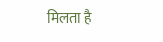मिलता है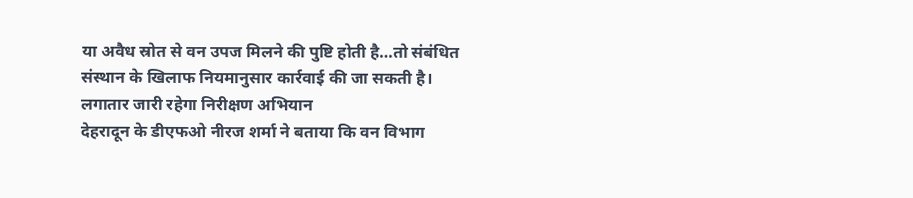या अवैध स्रोत से वन उपज मिलने की पुष्टि होती है…तो संबंधित संस्थान के खिलाफ नियमानुसार कार्रवाई की जा सकती है।
लगातार जारी रहेगा निरीक्षण अभियान
देहरादून के डीएफओ नीरज शर्मा ने बताया कि वन विभाग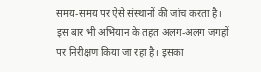समय-समय पर ऐसे संस्थानों की जांच करता है। इस बार भी अभियान के तहत अलग-अलग जगहों पर निरीक्षण किया जा रहा है। इसका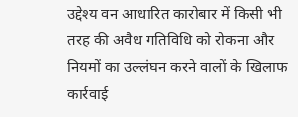उद्देश्य वन आधारित कारोबार में किसी भी तरह की अवैध गतिविधि को रोकना और नियमों का उल्लंघन करने वालों के खिलाफ कार्रवाई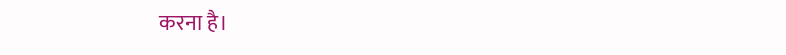करना है।